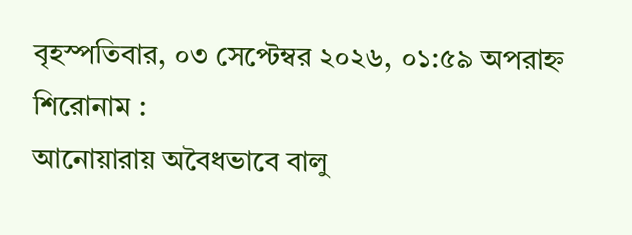বৃহস্পতিবার, ০৩ সেপ্টেম্বর ২০২৬, ০১:৫৯ অপরাহ্ন
শিরোনাম :
আনোয়ারায় অবৈধভাবে বালু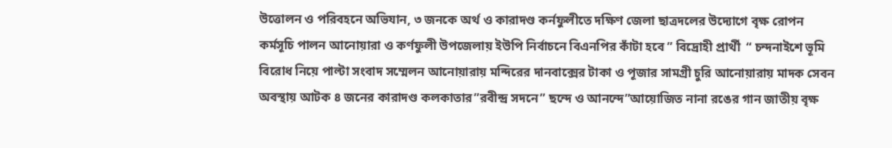উত্তোলন ও পরিবহনে অভিযান, ৩ জনকে অর্থ ও কারাদণ্ড কর্নফুলীতে দক্ষিণ জেলা ছাত্রদলের উদ্যোগে বৃক্ষ রোপন কর্মসূচি পালন আনোয়ারা ও কর্ণফুলী উপজেলায় ইউপি নির্বাচনে বিএনপির কাঁটা হবে ” বিদ্রোহী প্রার্থী  “ চন্দনাইশে ভূমি বিরোধ নিয়ে পাল্টা সংবাদ সম্মেলন আনোয়ারায় মন্দিরের দানবাক্সের টাকা ও পূজার সামগ্রী চুরি আনোয়ারায় মাদক সেবন অবস্থায় আটক ৪ জনের কারাদণ্ড কলকাতার”রবীন্দ্র সদনে” ছন্দে ও আনন্দে”আয়োজিত নানা রঙের গান জাতীয় বৃক্ষ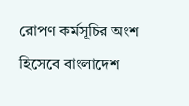রোপণ কর্মসূচির অংশ হিসেবে বাংলাদেশ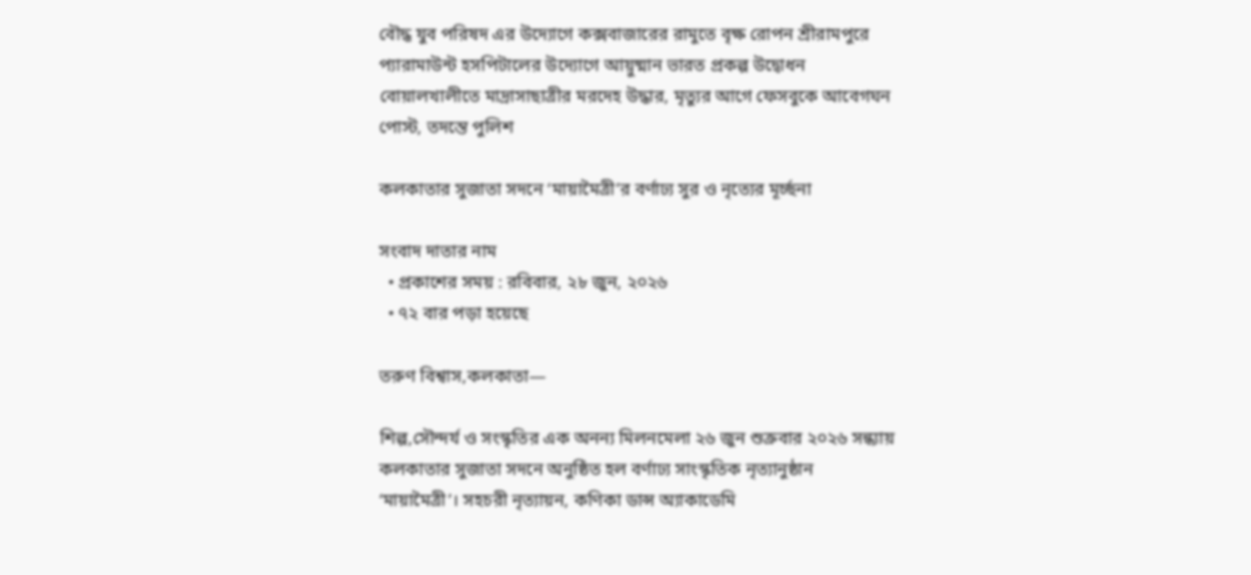বৌদ্ধ যুব পরিষদ এর উদ্যোগে কক্সবাজারের রামুতে বৃক্ষ রোপন শ্রীরামপুরে প্যারামাউন্ট হসপিটালের উদ্যোগে আয়ুষ্মান ভারত প্রকল্প উদ্বোধন বোয়ালখালীতে মাদ্রাসাছাত্রীর মরদেহ উদ্ধার, মৃত্যুর আগে ফেসবুকে আবেগঘন পোস্ট, তদন্তে পুলিশ

কলকাতার সুজাতা সদনে ‘মায়ামৈত্রী’র বর্ণাঢ্য সুর ও নৃত্যের মূর্চ্ছনা

সংবাদ দাতার নাম
  • প্রকাশের সময় : রবিবার, ২৮ জুন, ২০২৬
  • ৭২ বার পড়া হয়েছে

তরুণ বিশ্বাস,কলকাতা—

শিল্প,সৌন্দর্য ও সংস্কৃতির এক অনন্য মিলনমেলা ২৬ জুন শুক্রবার ২০২৬ সন্ধ্যায় কলকাতার সুজাতা সদনে অনুষ্ঠিত হল বর্ণাঢ্য সাংস্কৃতিক নৃত্যানুষ্ঠান ‘মায়ামৈত্রী’। সহচরী নৃত্যায়ন, কণিকা ডান্স অ্যাকাডেমি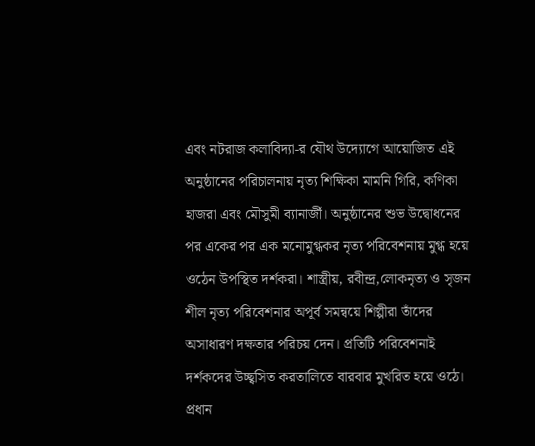এবং নটরাজ কলাবিদ্যা-র যৌথ উদ্যোগে আয়োজিত এই অনুষ্ঠানের পরিচালনায় নৃত্য শিক্ষিকা মামনি গিরি, কণিকা হাজরা এবং মৌসুমী ব্যানার্জী। অনুষ্ঠানের শুভ উদ্বোধনের পর একের পর এক মনোমুগ্ধকর নৃত্য পরিবেশনায় মুগ্ধ হয়ে ওঠেন উপস্থিত দর্শকরা। শাস্ত্রীয়, রবীন্দ্র,লোকনৃত্য ও সৃজন শীল নৃত্য পরিবেশনার অপূর্ব সমন্বয়ে শিল্পীরা তাঁদের অসাধারণ দক্ষতার পরিচয় দেন। প্রতিটি পরিবেশনাই দর্শকদের উচ্ছ্বসিত করতালিতে বারবার মুখরিত হয়ে ওঠে। প্রধান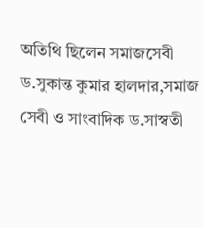অতিথি ছিলেন সমাজসেবী ড.সুকান্ত কুমার হালদার,সমাজ সেবী ও সাংবাদিক ড.সাস্বতী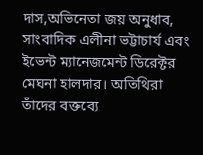দাস,অভিনেতা জয় অনুধাব, সাংবাদিক এলীনা ভট্টাচার্য এবং ইভেন্ট ম্যানেজমেন্ট ডিরেক্টর মেঘনা হালদার। অতিথিরা তাঁদের বক্তব্যে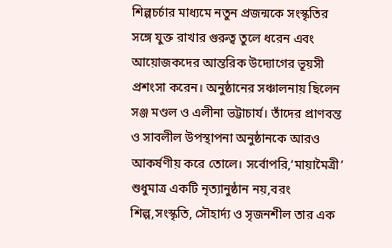শিল্পচর্চার মাধ্যমে নতুন প্রজন্মকে সংস্কৃতির সঙ্গে যুক্ত রাখার গুরুত্ব তুলে ধরেন এবং আয়োজকদের আন্তরিক উদ্যোগের ভূয়সী প্রশংসা করেন। অনুষ্ঠানের সঞ্চালনায় ছিলেন সঞ্জ মণ্ডল ও এলীনা ভট্টাচার্য। তাঁদের প্রাণবন্ত ও সাবলীল উপস্থাপনা অনুষ্ঠানকে আরও আকর্ষণীয় করে তোলে। সর্বোপরি,‘মায়ামৈত্রী’ শুধুমাত্র একটি নৃত্যানুষ্ঠান নয়,বরং শিল্প,সংস্কৃতি, সৌহার্দ্য ও সৃজনশীল তার এক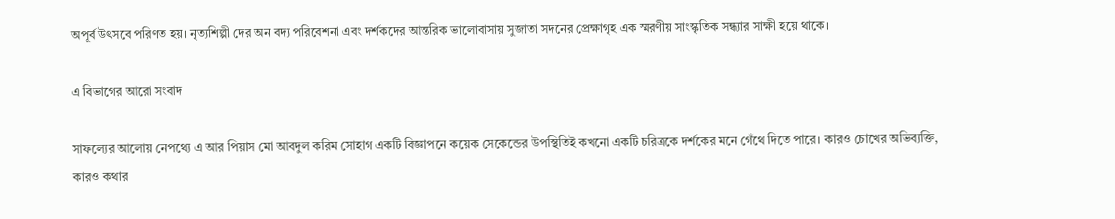অপূর্ব উৎসবে পরিণত হয়। নৃত্যশিল্পী দের অন বদ্য পরিবেশনা এবং দর্শকদের আন্তরিক ভালোবাসায় সুজাতা সদনের প্রেক্ষাগৃহ এক স্মরণীয় সাংস্কৃতিক সন্ধ্যার সাক্ষী হয়ে থাকে।

এ বিভাগের আরো সংবাদ

সাফল্যের আলোয় নেপথ্যে এ আর পিয়াস মো আবদুল করিম সোহাগ একটি বিজ্ঞাপনে কয়েক সেকেন্ডের উপস্থিতিই কখনো একটি চরিত্রকে দর্শকের মনে গেঁথে দিতে পারে। কারও চোখের অভিব্যক্তি, কারও কথার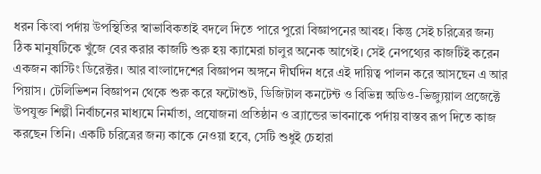ধরন কিংবা পর্দায় উপস্থিতির স্বাভাবিকতাই বদলে দিতে পারে পুরো বিজ্ঞাপনের আবহ। কিন্তু সেই চরিত্রের জন্য ঠিক মানুষটিকে খুঁজে বের করার কাজটি শুরু হয় ক্যামেরা চালুর অনেক আগেই। সেই নেপথ্যের কাজটিই করেন একজন কাস্টিং ডিরেক্টর। আর বাংলাদেশের বিজ্ঞাপন অঙ্গনে দীর্ঘদিন ধরে এই দায়িত্ব পালন করে আসছেন এ আর পিয়াস। টেলিভিশন বিজ্ঞাপন থেকে শুরু করে ফটোশুট, ডিজিটাল কনটেন্ট ও বিভিন্ন অডিও-ভিজ্যুয়াল প্রজেক্টে উপযুক্ত শিল্পী নির্বাচনের মাধ্যমে নির্মাতা, প্রযোজনা প্রতিষ্ঠান ও ব্র্যান্ডের ভাবনাকে পর্দায় বাস্তব রূপ দিতে কাজ করছেন তিনি। একটি চরিত্রের জন্য কাকে নেওয়া হবে, সেটি শুধুই চেহারা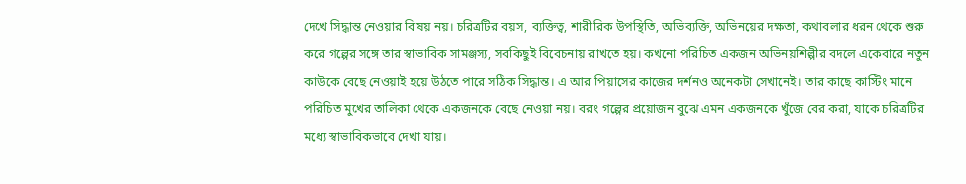দেখে সিদ্ধান্ত নেওয়ার বিষয় নয়। চরিত্রটির বয়স, ব্যক্তিত্ব, শারীরিক উপস্থিতি, অভিব্যক্তি, অভিনয়ের দক্ষতা, কথাবলার ধরন থেকে শুরু করে গল্পের সঙ্গে তার স্বাভাবিক সামঞ্জস্য, সবকিছুই বিবেচনায় রাখতে হয়। কখনো পরিচিত একজন অভিনয়শিল্পীর বদলে একেবারে নতুন কাউকে বেছে নেওয়াই হয়ে উঠতে পারে সঠিক সিদ্ধান্ত। এ আর পিয়াসের কাজের দর্শনও অনেকটা সেখানেই। তার কাছে কাস্টিং মানে পরিচিত মুখের তালিকা থেকে একজনকে বেছে নেওয়া নয়। বরং গল্পের প্রয়োজন বুঝে এমন একজনকে খুঁজে বের করা, যাকে চরিত্রটির মধ্যে স্বাভাবিকভাবে দেখা যায়।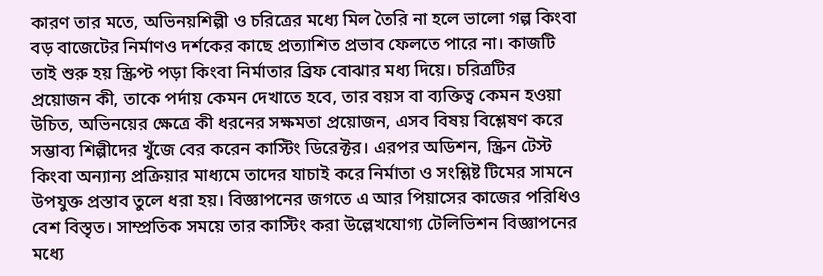কারণ তার মতে, অভিনয়শিল্পী ও চরিত্রের মধ্যে মিল তৈরি না হলে ভালো গল্প কিংবা বড় বাজেটের নির্মাণও দর্শকের কাছে প্রত্যাশিত প্রভাব ফেলতে পারে না। কাজটি তাই শুরু হয় স্ক্রিপ্ট পড়া কিংবা নির্মাতার ব্রিফ বোঝার মধ্য দিয়ে। চরিত্রটির প্রয়োজন কী, তাকে পর্দায় কেমন দেখাতে হবে, তার বয়স বা ব্যক্তিত্ব কেমন হওয়া উচিত, অভিনয়ের ক্ষেত্রে কী ধরনের সক্ষমতা প্রয়োজন, এসব বিষয় বিশ্লেষণ করে সম্ভাব্য শিল্পীদের খুঁজে বের করেন কাস্টিং ডিরেক্টর। এরপর অডিশন, স্ক্রিন টেস্ট কিংবা অন্যান্য প্রক্রিয়ার মাধ্যমে তাদের যাচাই করে নির্মাতা ও সংশ্লিষ্ট টিমের সামনে উপযুক্ত প্রস্তাব তুলে ধরা হয়। বিজ্ঞাপনের জগতে এ আর পিয়াসের কাজের পরিধিও বেশ বিস্তৃত। সাম্প্রতিক সময়ে তার কাস্টিং করা উল্লেখযোগ্য টেলিভিশন বিজ্ঞাপনের মধ্যে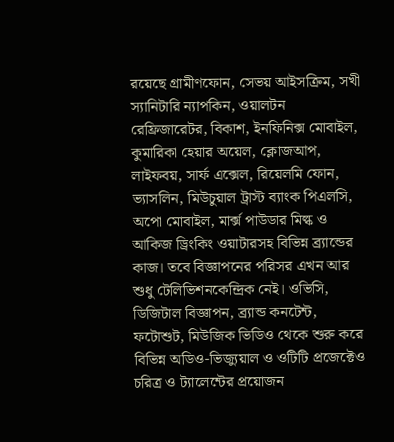রয়েছে গ্রামীণফোন, সেভয় আইসক্রিম, সখী স্যানিটারি ন্যাপকিন, ওয়ালটন রেফ্রিজারেটর, বিকাশ, ইনফিনিক্স মোবাইল, কুমারিকা হেয়ার অয়েল, ক্লোজআপ, লাইফবয়, সার্ফ এক্সেল, রিয়েলমি ফোন, ভ্যাসলিন, মিউচুয়াল ট্রাস্ট ব্যাংক পিএলসি, অপো মোবাইল, মার্ক্স পাউডার মিল্ক ও আকিজ ড্রিংকিং ওয়াটারসহ বিভিন্ন ব্র্যান্ডের কাজ। তবে বিজ্ঞাপনের পরিসর এখন আর শুধু টেলিভিশনকেন্দ্রিক নেই। ওভিসি, ডিজিটাল বিজ্ঞাপন, ব্র্যান্ড কনটেন্ট, ফটোশুট, মিউজিক ভিডিও থেকে শুরু করে বিভিন্ন অডিও-ভিজ্যুয়াল ও ওটিটি প্রজেক্টেও চরিত্র ও ট্যালেন্টের প্রয়োজন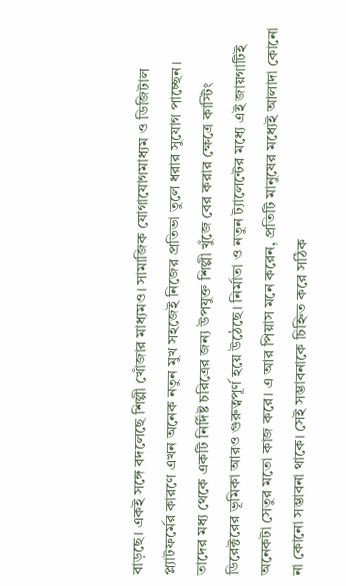বাড়ছে। একই সঙ্গে বদলেছে শিল্পী খোঁজার মাধ্যমও। সামাজিক যোগাযোগমাধ্যম ও ডিজিটাল প্ল্যাটফর্মের কারণে এখন অনেক নতুন মুখ সহজেই নিজের প্রতিভা তুলে ধরার সুযোগ পাচ্ছেন। তাদের মধ্য থেকে একটি নির্দিষ্ট চরিত্রের জন্য উপযুক্ত শিল্পী খুঁজে বের করার ক্ষেত্রে কাস্টিং ডিরেক্টরের ভূমিকা আরও গুরুত্বপূর্ণ হয়ে উঠেছে। নির্মাতা ও নতুন ট্যালেন্টের মধ্যে এই জায়গাটিই অনেকটা সেতুর মতো কাজ করে। এ আর পিয়াস মনে করেন, প্রতিটি মানুষের মধ্যেই আলাদা কোনো না কোনো সম্ভাবনা থাকে। সেই সম্ভাবনাকে চিহ্নিত করে সঠিক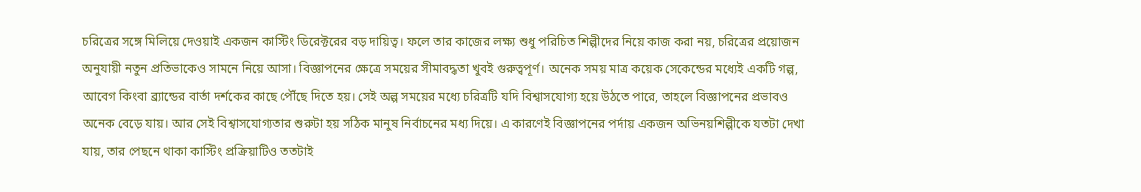চরিত্রের সঙ্গে মিলিয়ে দেওয়াই একজন কাস্টিং ডিরেক্টরের বড় দায়িত্ব। ফলে তার কাজের লক্ষ্য শুধু পরিচিত শিল্পীদের নিয়ে কাজ করা নয়, চরিত্রের প্রয়োজন অনুযায়ী নতুন প্রতিভাকেও সামনে নিয়ে আসা। বিজ্ঞাপনের ক্ষেত্রে সময়ের সীমাবদ্ধতা খুবই গুরুত্বপূর্ণ। অনেক সময় মাত্র কয়েক সেকেন্ডের মধ্যেই একটি গল্প, আবেগ কিংবা ব্র্যান্ডের বার্তা দর্শকের কাছে পৌঁছে দিতে হয়। সেই অল্প সময়ের মধ্যে চরিত্রটি যদি বিশ্বাসযোগ্য হয়ে উঠতে পারে, তাহলে বিজ্ঞাপনের প্রভাবও অনেক বেড়ে যায়। আর সেই বিশ্বাসযোগ্যতার শুরুটা হয় সঠিক মানুষ নির্বাচনের মধ্য দিয়ে। এ কারণেই বিজ্ঞাপনের পর্দায় একজন অভিনয়শিল্পীকে যতটা দেখা যায়, তার পেছনে থাকা কাস্টিং প্রক্রিয়াটিও ততটাই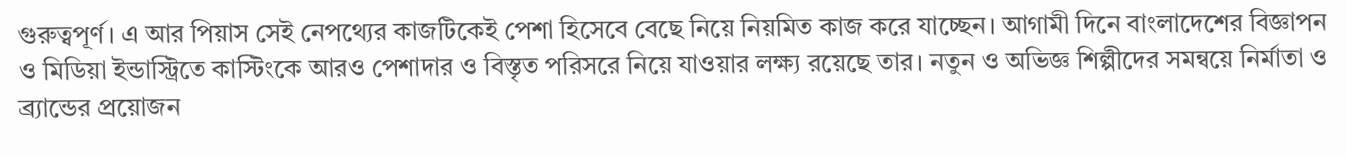গুরুত্বপূর্ণ। এ আর পিয়াস সেই নেপথ্যের কাজটিকেই পেশা হিসেবে বেছে নিয়ে নিয়মিত কাজ করে যাচ্ছেন। আগামী দিনে বাংলাদেশের বিজ্ঞাপন ও মিডিয়া ইন্ডাস্ট্রিতে কাস্টিংকে আরও পেশাদার ও বিস্তৃত পরিসরে নিয়ে যাওয়ার লক্ষ্য রয়েছে তার। নতুন ও অভিজ্ঞ শিল্পীদের সমন্বয়ে নির্মাতা ও ব্র্যান্ডের প্রয়োজন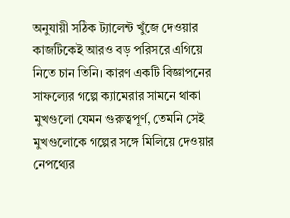অনুযায়ী সঠিক ট্যালেন্ট খুঁজে দেওয়ার কাজটিকেই আরও বড় পরিসরে এগিয়ে নিতে চান তিনি। কারণ একটি বিজ্ঞাপনের সাফল্যের গল্পে ক্যামেরার সামনে থাকা মুখগুলো যেমন গুরুত্বপূর্ণ, তেমনি সেই মুখগুলোকে গল্পের সঙ্গে মিলিয়ে দেওয়ার নেপথ্যের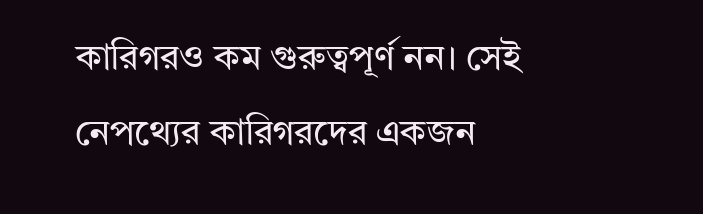কারিগরও কম গুরুত্বপূর্ণ নন। সেই নেপথ্যের কারিগরদের একজন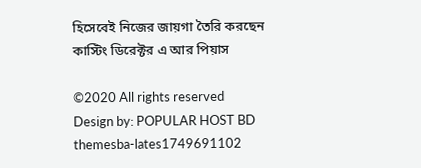হিসেবেই নিজের জায়গা তৈরি করছেন কাস্টিং ডিরেক্টর এ আর পিয়াস

©2020 All rights reserved
Design by: POPULAR HOST BD
themesba-lates1749691102